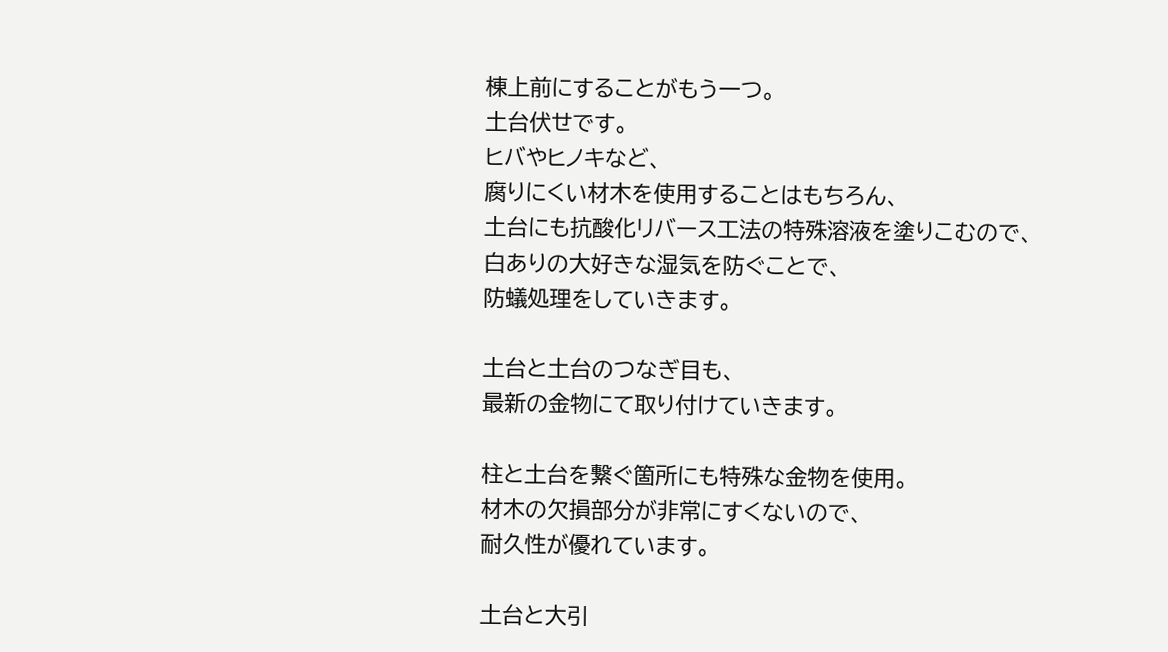棟上前にすることがもう一つ。
土台伏せです。
ヒバやヒノキなど、
腐りにくい材木を使用することはもちろん、
土台にも抗酸化リバース工法の特殊溶液を塗りこむので、
白ありの大好きな湿気を防ぐことで、
防蟻処理をしていきます。

土台と土台のつなぎ目も、
最新の金物にて取り付けていきます。

柱と土台を繋ぐ箇所にも特殊な金物を使用。
材木の欠損部分が非常にすくないので、
耐久性が優れています。

土台と大引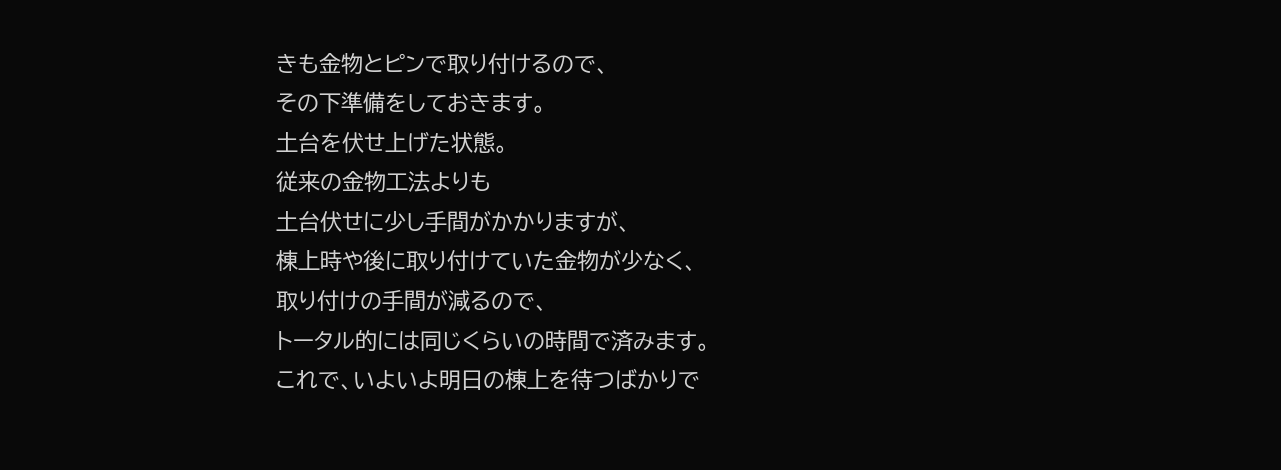きも金物とピンで取り付けるので、
その下準備をしておきます。
土台を伏せ上げた状態。
従来の金物工法よりも
土台伏せに少し手間がかかりますが、
棟上時や後に取り付けていた金物が少なく、
取り付けの手間が減るので、
トータル的には同じくらいの時間で済みます。
これで、いよいよ明日の棟上を待つばかりで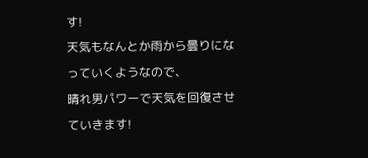す!
天気もなんとか雨から曇りになっていくようなので、
晴れ男パワーで天気を回復させていきます!